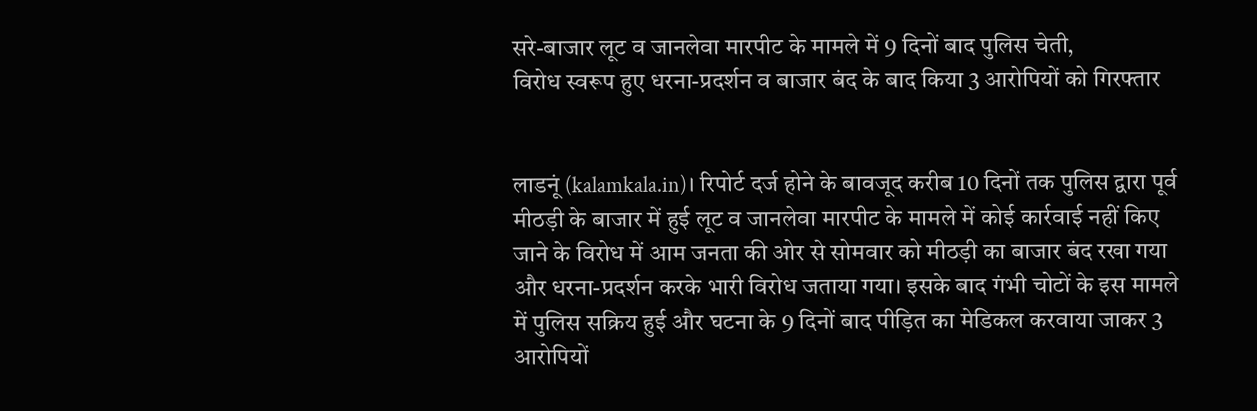सरे-बाजार लूट व जानलेवा मारपीट के मामले में 9 दिनों बाद पुलिस चेती,
विरोध स्वरूप हुए धरना-प्रदर्शन व बाजार बंद के बाद किया 3 आरोपियों को गिरफ्तार


लाडनूं (kalamkala.in)। रिपोर्ट दर्ज होने के बावजूद करीब 10 दिनों तक पुलिस द्वारा पूर्व मीठड़ी के बाजार में हुई लूट व जानलेवा मारपीट के मामले में कोई कार्रवाई नहीं किए जाने के विरोध में आम जनता की ओर से सोमवार को मीठड़ी का बाजार बंद रखा गया और धरना-प्रदर्शन करके भारी विरोध जताया गया। इसके बाद गंभी चोटों के इस मामले में पुलिस सक्रिय हुई और घटना के 9 दिनों बाद पीड़ित का मेडिकल करवाया जाकर 3 आरोपियों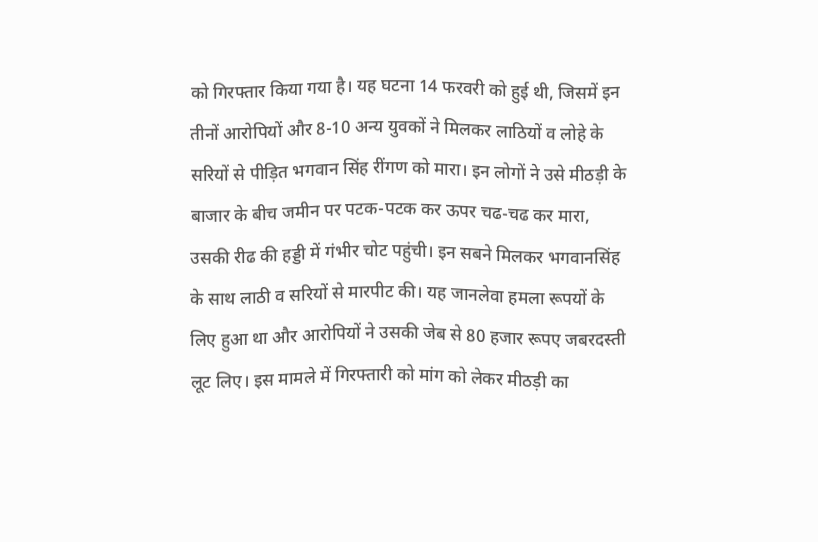को गिरफ्तार किया गया है। यह घटना 14 फरवरी को हुई थी, जिसमें इन तीनों आरोपियों और 8-10 अन्य युवकों ने मिलकर लाठियों व लोहे के सरियों से पीड़ित भगवान सिंह रींगण को मारा। इन लोगों ने उसे मीठड़ी के बाजार के बीच जमीन पर पटक-पटक कर ऊपर चढ-चढ कर मारा, उसकी रीढ की हड्डी में गंभीर चोट पहुंची। इन सबने मिलकर भगवानसिंह के साथ लाठी व सरियों से मारपीट की। यह जानलेवा हमला रूपयों के लिए हुआ था और आरोपियों ने उसकी जेब से 80 हजार रूपए जबरदस्ती लूट लिए। इस मामले में गिरफ्तारी को मांग को लेकर मीठड़ी का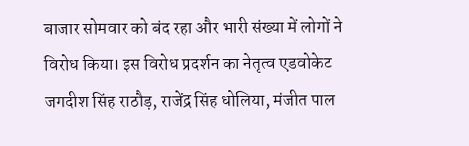बाजार सोमवार को बंद रहा और भारी संख्या में लोगों ने विरोध किया। इस विरोध प्रदर्शन का नेतृत्व एडवोकेट जगदीश सिंह राठौड़, राजेंद्र सिंह धोलिया, मंजीत पाल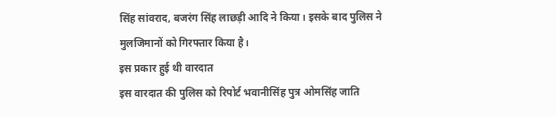सिंह सांवराद, बजरंग सिंह लाछड़ी आदि ने किया। इसके बाद पुलिस ने मुलजिमानों को गिरफ्तार किया है।
इस प्रकार हुई थी वारदात
इस वारदात की पुलिस को रिपोर्ट भवानीसिंह पुत्र ओमसिंह जाति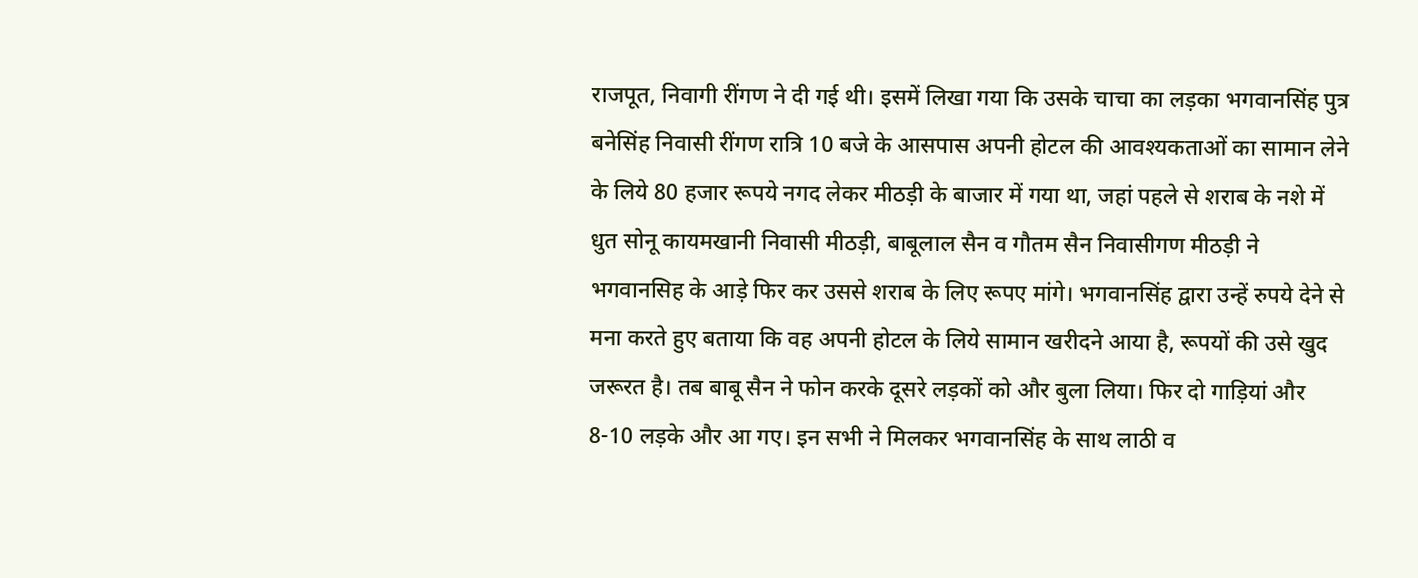राजपूत, निवागी रींगण ने दी गई थी। इसमें लिखा गया कि उसके चाचा का लड़का भगवानसिंह पुत्र बनेसिंह निवासी रींगण रात्रि 10 बजे के आसपास अपनी होटल की आवश्यकताओं का सामान लेने के लिये 80 हजार रूपये नगद लेकर मीठड़ी के बाजार में गया था, जहां पहले से शराब के नशे में धुत सोनू कायमखानी निवासी मीठड़ी, बाबूलाल सैन व गौतम सैन निवासीगण मीठड़ी ने भगवानसिह के आड़े फिर कर उससे शराब के लिए रूपए मांगे। भगवानसिंह द्वारा उन्हें रुपये देने से मना करते हुए बताया कि वह अपनी होटल के लिये सामान खरीदने आया है, रूपयों की उसे खुद जरूरत है। तब बाबू सैन ने फोन करके दूसरे लड़कों को और बुला लिया। फिर दो गाड़ियां और 8-10 लड़के और आ गए। इन सभी ने मिलकर भगवानसिंह के साथ लाठी व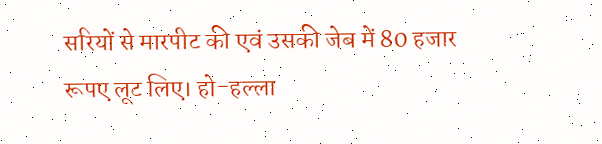सरियों से मारपीट की एवं उसकी जेब में 80 हजार रूपए लूट लिए। हो-हल्ला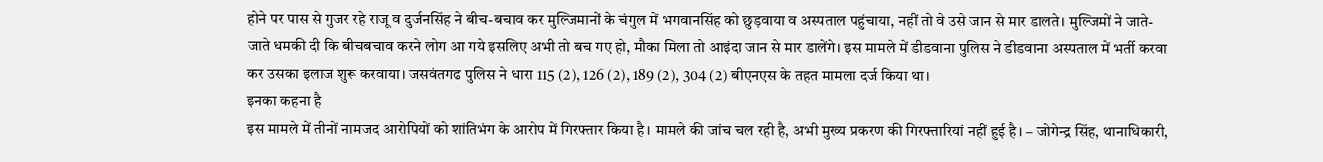होने पर पास से गुजर रहे राजू व दुर्जनसिंह ने बीच-बचाव कर मुल्जिमानों के चंगुल में भगवानसिंह को छुड़वाया व अस्पताल पहुंचाया, नहीं तो वे उसे जान से मार डालते। मुल्जिमों ने जाते-जाते धमकी दी कि बीचबचाव करने लोग आ गये इसलिए अभी तो बच गए हो, मौका मिला तो आइंदा जान से मार डालेंगे। इस मामले में डीडवाना पुलिस ने डीडवाना अस्पताल में भर्ती करवा कर उसका इलाज शुरू करवाया। जसवंतगढ पुलिस ने धारा 115 (2), 126 (2), 189 (2), 304 (2) बीएनएस के तहत मामला दर्ज किया था।
इनका कहना है
इस मामले में तीनों नामजद आरोपियों को शांतिभंग के आरोप में गिरफ्तार किया है। मामले की जांच चल रही है, अभी मुख्य प्रकरण की गिरफ्तारियां नहीं हुई है। – जोगेन्द्र सिंह, थानाधिकारी,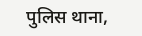पुलिस थाना,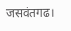जसवंतगढ।